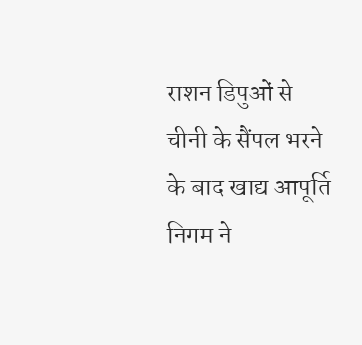राशन डिपुओं से चीनी के सैंपल भरने के बाद खाद्य आपूर्ति निगम ने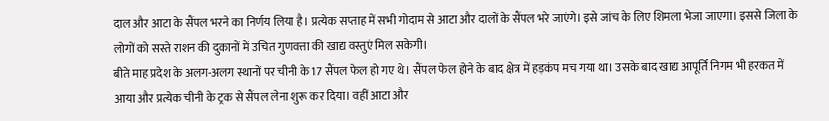दाल और आटा के सैंपल भरने का निर्णय लिया है। प्रत्येक सप्ताह में सभी गोदाम से आटा और दालों के सैंपल भरे जाएंगे। इसे जांच के लिए शिमला भेजा जाएगा। इससे जिला के लोगों को सस्ते राशन की दुकानों में उचित गुणवत्ता की खाद्य वस्तुएं मिल सकेगी।
बीते माह प्रदेश के अलग-अलग स्थानों पर चीनी के 17 सैंपल फेल हो गए थे। सैंपल फेल होने के बाद क्षेत्र में हड़कंप मच गया था। उसके बाद खाद्य आपूर्ति निगम भी हरकत में आया और प्रत्येक चीनी के ट्रक से सैंपल लेना शुरू कर दिया। वहीं आटा और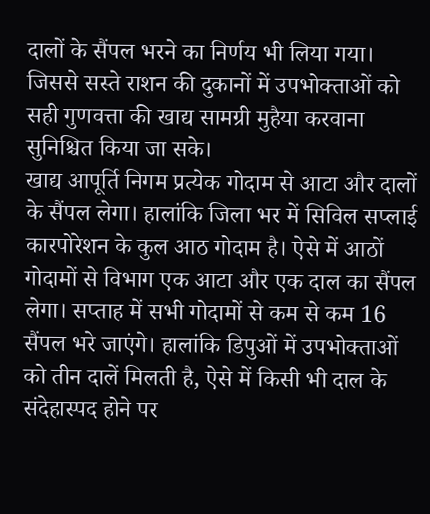दालों के सैंपल भरने का निर्णय भी लिया गया। जिससे सस्ते राशन की दुकानों में उपभोक्ताओं को सही गुणवत्ता की खाद्य सामग्री मुहैया करवाना सुनिश्चित किया जा सके।
खाद्य आपूर्ति निगम प्रत्येक गोदाम से आटा और दालों के सैंपल लेगा। हालांकि जिला भर में सिविल सप्लाई कारपोरेशन के कुल आठ गोदाम है। ऐसे में आठों गोदामों से विभाग एक आटा और एक दाल का सैंपल लेगा। सप्ताह में सभी गोदामों से कम से कम 16 सैंपल भरे जाएंगे। हालांकि डिपुओं में उपभोक्ताओं को तीन दालें मिलती है, ऐसे में किसी भी दाल के संदेहास्पद होने पर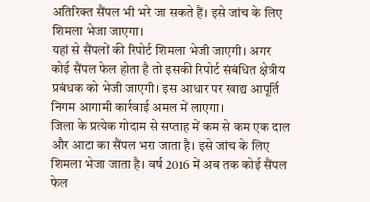अतिरिक्त सैंपल भी भरे जा सकते हैं। इसे जांच के लिए शिमला भेजा जाएगा।
यहां से सैंपलों की रिपोर्ट शिमला भेजी जाएगी। अगर कोई सैंपल फेल होता है तो इसकी रिपोर्ट संबंधित क्षेत्रीय प्रबंधक को भेजी जाएगी। इस आधार पर खाद्य आपूर्ति निगम आगामी कार्रवाई अमल में लाएगा।
जिला के प्रत्येक गोदाम से सप्ताह में कम से कम एक दाल और आटा का सैंपल भरा जाता है। इसे जांच के लिए शिमला भेजा जाता है। वर्ष 2016 में अब तक कोई सैंपल फेल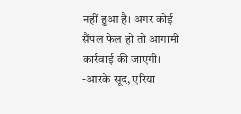नहीं हुआ है। अगर कोई सैंपल फेल हो तो आगामी कार्रवाई की जाएगी।
-आरके सूद, एरिया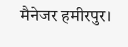मैनेजर हमीरपुर।